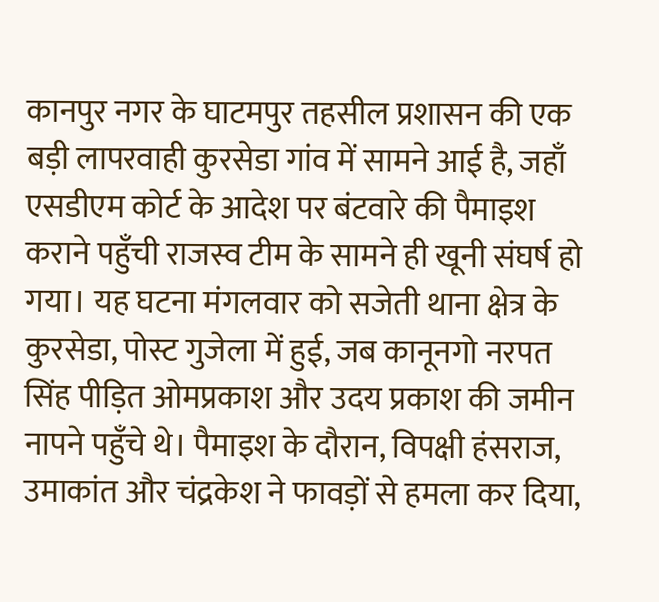कानपुर नगर के घाटमपुर तहसील प्रशासन की एक बड़ी लापरवाही कुरसेडा गांव में सामने आई है, जहाँ एसडीएम कोर्ट के आदेश पर बंटवारे की पैमाइश कराने पहुँची राजस्व टीम के सामने ही खूनी संघर्ष हो गया। यह घटना मंगलवार को सजेती थाना क्षेत्र के कुरसेडा, पोस्ट गुजेला में हुई, जब कानूनगो नरपत सिंह पीड़ित ओमप्रकाश और उदय प्रकाश की जमीन नापने पहुँचे थे। पैमाइश के दौरान, विपक्षी हंसराज, उमाकांत और चंद्रकेश ने फावड़ों से हमला कर दिया,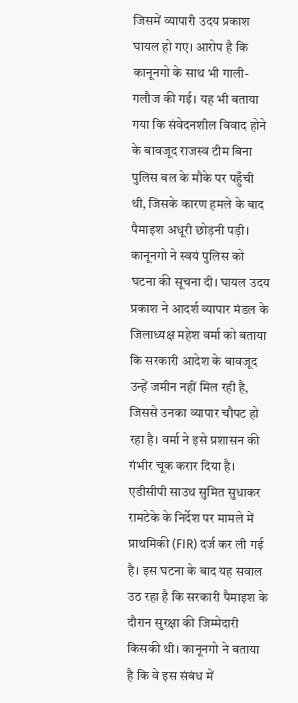जिसमें व्यापारी उदय प्रकाश घायल हो गए। आरोप है कि कानूनगो के साथ भी गाली-गलौज की गई। यह भी बताया गया कि संवेदनशील विवाद होने के बावजूद राजस्व टीम बिना पुलिस बल के मौके पर पहुँची थी, जिसके कारण हमले के बाद पैमाइश अधूरी छोड़नी पड़ी। कानूनगो ने स्वयं पुलिस को घटना की सूचना दी। घायल उदय प्रकाश ने आदर्श व्यापार मंडल के जिलाध्यक्ष महेश वर्मा को बताया कि सरकारी आदेश के बावजूद उन्हें जमीन नहीं मिल रही है, जिससे उनका व्यापार चौपट हो रहा है। वर्मा ने इसे प्रशासन की गंभीर चूक करार दिया है। एडीसीपी साउथ सुमित सुधाकर रामटेके के निर्देश पर मामले में प्राथमिकी (FIR) दर्ज कर ली गई है। इस घटना के बाद यह सवाल उठ रहा है कि सरकारी पैमाइश के दौरान सुरक्षा की जिम्मेदारी किसकी थी। कानूनगो ने बताया है कि वे इस संबंध में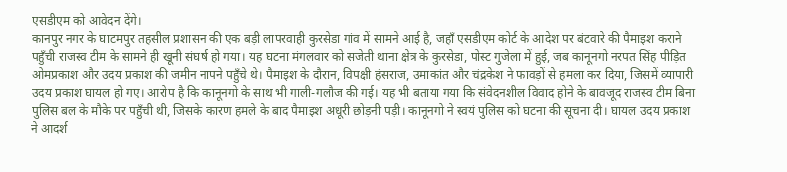एसडीएम को आवेदन देंगे।
कानपुर नगर के घाटमपुर तहसील प्रशासन की एक बड़ी लापरवाही कुरसेडा गांव में सामने आई है, जहाँ एसडीएम कोर्ट के आदेश पर बंटवारे की पैमाइश कराने पहुँची राजस्व टीम के सामने ही खूनी संघर्ष हो गया। यह घटना मंगलवार को सजेती थाना क्षेत्र के कुरसेडा, पोस्ट गुजेला में हुई, जब कानूनगो नरपत सिंह पीड़ित ओमप्रकाश और उदय प्रकाश की जमीन नापने पहुँचे थे। पैमाइश के दौरान, विपक्षी हंसराज, उमाकांत और चंद्रकेश ने फावड़ों से हमला कर दिया, जिसमें व्यापारी उदय प्रकाश घायल हो गए। आरोप है कि कानूनगो के साथ भी गाली-गलौज की गई। यह भी बताया गया कि संवेदनशील विवाद होने के बावजूद राजस्व टीम बिना पुलिस बल के मौके पर पहुँची थी, जिसके कारण हमले के बाद पैमाइश अधूरी छोड़नी पड़ी। कानूनगो ने स्वयं पुलिस को घटना की सूचना दी। घायल उदय प्रकाश ने आदर्श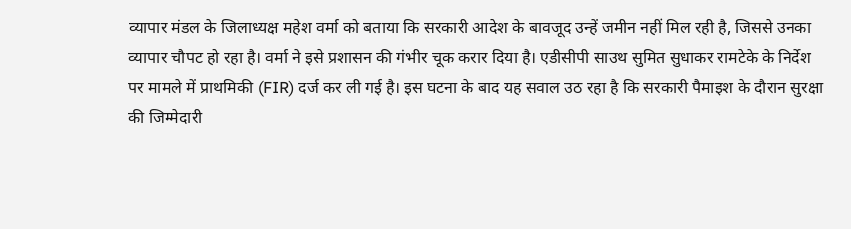व्यापार मंडल के जिलाध्यक्ष महेश वर्मा को बताया कि सरकारी आदेश के बावजूद उन्हें जमीन नहीं मिल रही है, जिससे उनका व्यापार चौपट हो रहा है। वर्मा ने इसे प्रशासन की गंभीर चूक करार दिया है। एडीसीपी साउथ सुमित सुधाकर रामटेके के निर्देश पर मामले में प्राथमिकी (FIR) दर्ज कर ली गई है। इस घटना के बाद यह सवाल उठ रहा है कि सरकारी पैमाइश के दौरान सुरक्षा की जिम्मेदारी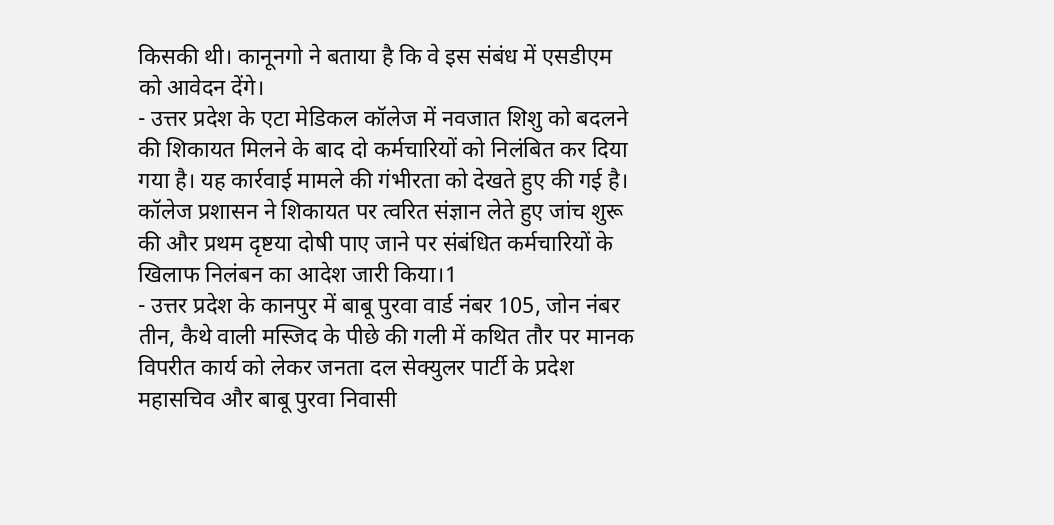किसकी थी। कानूनगो ने बताया है कि वे इस संबंध में एसडीएम को आवेदन देंगे।
- उत्तर प्रदेश के एटा मेडिकल कॉलेज में नवजात शिशु को बदलने की शिकायत मिलने के बाद दो कर्मचारियों को निलंबित कर दिया गया है। यह कार्रवाई मामले की गंभीरता को देखते हुए की गई है। कॉलेज प्रशासन ने शिकायत पर त्वरित संज्ञान लेते हुए जांच शुरू की और प्रथम दृष्टया दोषी पाए जाने पर संबंधित कर्मचारियों के खिलाफ निलंबन का आदेश जारी किया।1
- उत्तर प्रदेश के कानपुर में बाबू पुरवा वार्ड नंबर 105, जोन नंबर तीन, कैथे वाली मस्जिद के पीछे की गली में कथित तौर पर मानक विपरीत कार्य को लेकर जनता दल सेक्युलर पार्टी के प्रदेश महासचिव और बाबू पुरवा निवासी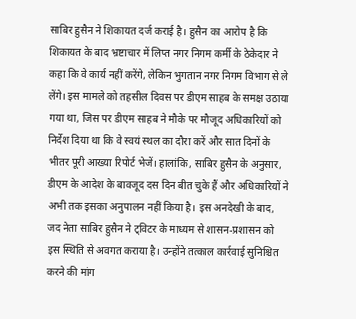साबिर हुसैन ने शिकायत दर्ज कराई है। हुसैन का आरोप है कि शिकायत के बाद भ्रष्टाचार में लिप्त नगर निगम कर्मी के ठेकेदार ने कहा कि वे कार्य नहीं करेंगे, लेकिन भुगतान नगर निगम विभाग से ले लेंगे। इस मामले को तहसील दिवस पर डीएम साहब के समक्ष उठाया गया था, जिस पर डीएम साहब ने मौके पर मौजूद अधिकारियों को निर्देश दिया था कि वे स्वयं स्थल का दौरा करें और सात दिनों के भीतर पूरी आख्या रिपोर्ट भेजें। हालांकि, साबिर हुसैन के अनुसार, डीएम के आदेश के बावजूद दस दिन बीत चुके हैं और अधिकारियों ने अभी तक इसका अनुपालन नहीं किया है। इस अनदेखी के बाद, जद नेता साबिर हुसैन ने ट्विटर के माध्यम से शासन-प्रशासन को इस स्थिति से अवगत कराया है। उन्होंने तत्काल कार्रवाई सुनिश्चित करने की मांग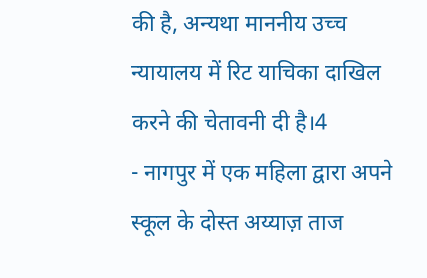की है, अन्यथा माननीय उच्च न्यायालय में रिट याचिका दाखिल करने की चेतावनी दी है।4
- नागपुर में एक महिला द्वारा अपने स्कूल के दोस्त अय्याज़ ताज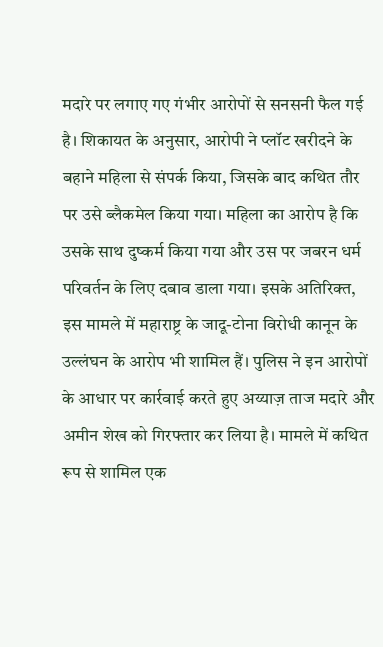मदारे पर लगाए गए गंभीर आरोपों से सनसनी फैल गई है। शिकायत के अनुसार, आरोपी ने प्लॉट खरीदने के बहाने महिला से संपर्क किया, जिसके बाद कथित तौर पर उसे ब्लैकमेल किया गया। महिला का आरोप है कि उसके साथ दुष्कर्म किया गया और उस पर जबरन धर्म परिवर्तन के लिए दबाव डाला गया। इसके अतिरिक्त, इस मामले में महाराष्ट्र के जादू-टोना विरोधी कानून के उल्लंघन के आरोप भी शामिल हैं। पुलिस ने इन आरोपों के आधार पर कार्रवाई करते हुए अय्याज़ ताज मदारे और अमीन शेख को गिरफ्तार कर लिया है। मामले में कथित रूप से शामिल एक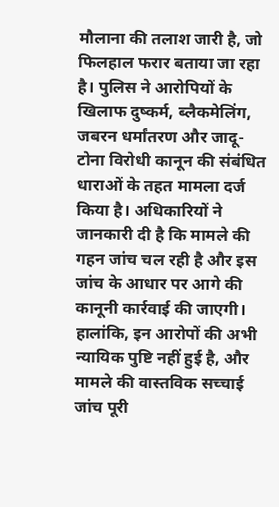मौलाना की तलाश जारी है, जो फिलहाल फरार बताया जा रहा है। पुलिस ने आरोपियों के खिलाफ दुष्कर्म, ब्लैकमेलिंग, जबरन धर्मांतरण और जादू-टोना विरोधी कानून की संबंधित धाराओं के तहत मामला दर्ज किया है। अधिकारियों ने जानकारी दी है कि मामले की गहन जांच चल रही है और इस जांच के आधार पर आगे की कानूनी कार्रवाई की जाएगी। हालांकि, इन आरोपों की अभी न्यायिक पुष्टि नहीं हुई है, और मामले की वास्तविक सच्चाई जांच पूरी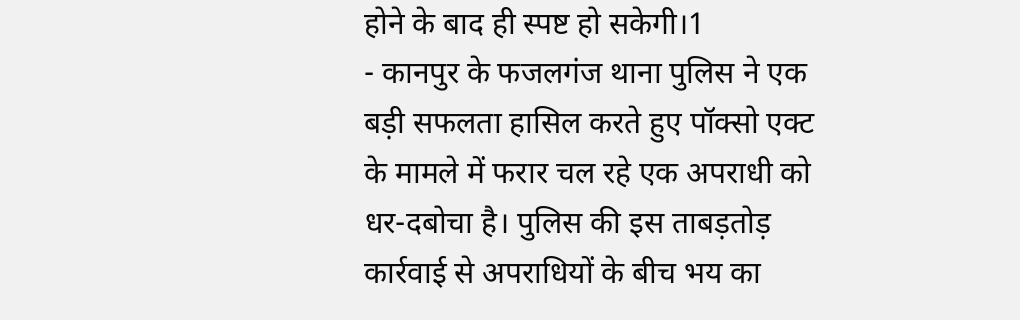होने के बाद ही स्पष्ट हो सकेगी।1
- कानपुर के फजलगंज थाना पुलिस ने एक बड़ी सफलता हासिल करते हुए पॉक्सो एक्ट के मामले में फरार चल रहे एक अपराधी को धर-दबोचा है। पुलिस की इस ताबड़तोड़ कार्रवाई से अपराधियों के बीच भय का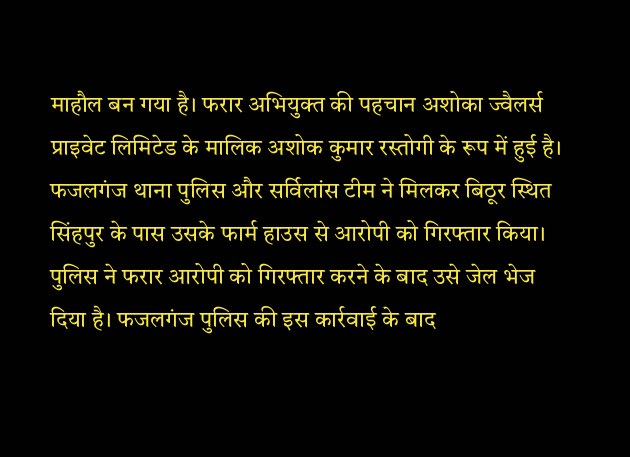माहौल बन गया है। फरार अभियुक्त की पहचान अशोका ज्वैलर्स प्राइवेट लिमिटेड के मालिक अशोक कुमार रस्तोगी के रूप में हुई है। फजलगंज थाना पुलिस और सर्विलांस टीम ने मिलकर बिठूर स्थित सिंहपुर के पास उसके फार्म हाउस से आरोपी को गिरफ्तार किया। पुलिस ने फरार आरोपी को गिरफ्तार करने के बाद उसे जेल भेज दिया है। फजलगंज पुलिस की इस कार्रवाई के बाद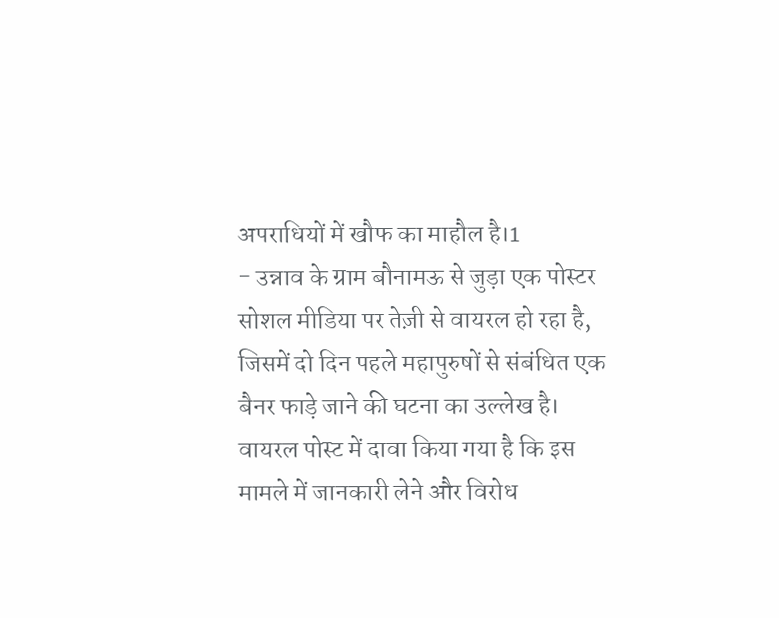अपराधियों में खौफ का माहौल है।1
- उन्नाव के ग्राम बौनामऊ से जुड़ा एक पोस्टर सोशल मीडिया पर तेज़ी से वायरल हो रहा है, जिसमें दो दिन पहले महापुरुषों से संबंधित एक बैनर फाड़े जाने की घटना का उल्लेख है। वायरल पोस्ट में दावा किया गया है कि इस मामले में जानकारी लेने और विरोध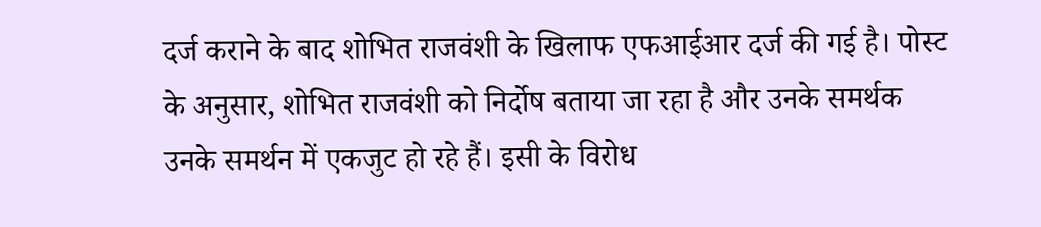दर्ज कराने के बाद शोभित राजवंशी के खिलाफ एफआईआर दर्ज की गई है। पोस्ट के अनुसार, शोभित राजवंशी को निर्दोष बताया जा रहा है और उनके समर्थक उनके समर्थन में एकजुट हो रहे हैं। इसी के विरोध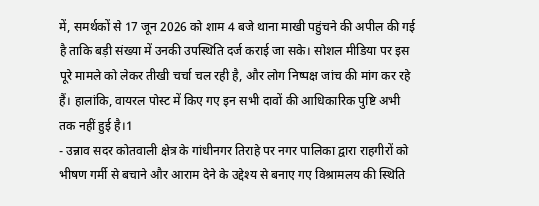में, समर्थकों से 17 जून 2026 को शाम 4 बजे थाना माखी पहुंचने की अपील की गई है ताकि बड़ी संख्या में उनकी उपस्थिति दर्ज कराई जा सके। सोशल मीडिया पर इस पूरे मामले को लेकर तीखी चर्चा चल रही है, और लोग निष्पक्ष जांच की मांग कर रहे हैं। हालांकि, वायरल पोस्ट में किए गए इन सभी दावों की आधिकारिक पुष्टि अभी तक नहीं हुई है।1
- उन्नाव सदर कोतवाली क्षेत्र के गांधीनगर तिराहे पर नगर पालिका द्वारा राहगीरों को भीषण गर्मी से बचाने और आराम देने के उद्देश्य से बनाए गए विश्रामलय की स्थिति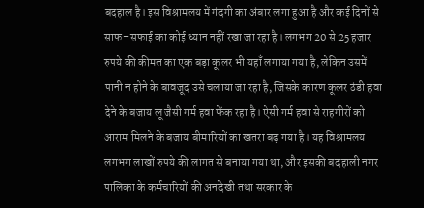बदहाल है। इस विश्रामलय में गंदगी का अंबार लगा हुआ है और कई दिनों से साफ-सफाई का कोई ध्यान नहीं रखा जा रहा है। लगभग 20 से 25 हजार रुपये की कीमत का एक बड़ा कूलर भी यहाँ लगाया गया है, लेकिन उसमें पानी न होने के बावजूद उसे चलाया जा रहा है, जिसके कारण कूलर ठंडी हवा देने के बजाय लू जैसी गर्म हवा फेंक रहा है। ऐसी गर्म हवा से राहगीरों को आराम मिलने के बजाय बीमारियों का खतरा बढ़ गया है। यह विश्रामलय लगभग लाखों रुपये की लागत से बनाया गया था, और इसकी बदहाली नगर पालिका के कर्मचारियों की अनदेखी तथा सरकार के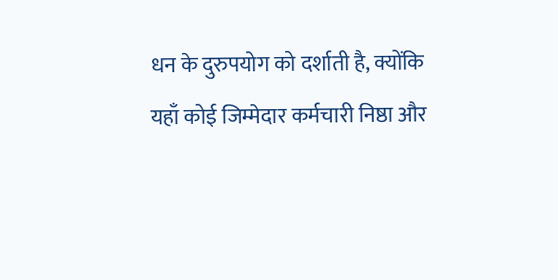धन के दुरुपयोग को दर्शाती है, क्योंकि यहाँ कोई जिम्मेदार कर्मचारी निष्ठा और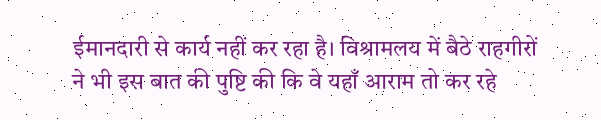ईमानदारी से कार्य नहीं कर रहा है। विश्रामलय में बैठे राहगीरों ने भी इस बात की पुष्टि की कि वे यहाँ आराम तो कर रहे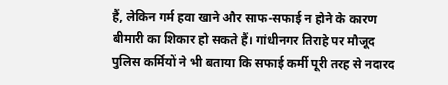हैं, लेकिन गर्म हवा खाने और साफ-सफाई न होने के कारण बीमारी का शिकार हो सकते हैं। गांधीनगर तिराहे पर मौजूद पुलिस कर्मियों ने भी बताया कि सफाई कर्मी पूरी तरह से नदारद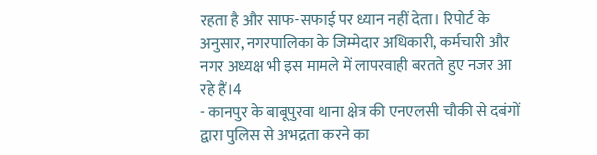रहता है और साफ-सफाई पर ध्यान नहीं देता। रिपोर्ट के अनुसार, नगरपालिका के जिम्मेदार अधिकारी, कर्मचारी और नगर अध्यक्ष भी इस मामले में लापरवाही बरतते हुए नजर आ रहे हैं।4
- कानपुर के बाबूपुरवा थाना क्षेत्र की एनएलसी चौकी से दबंगों द्वारा पुलिस से अभद्रता करने का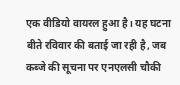एक वीडियो वायरल हुआ है। यह घटना बीते रविवार की बताई जा रही है, जब कब्जे की सूचना पर एनएलसी चौकी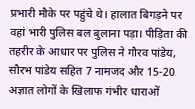प्रभारी मौके पर पहुंचे थे। हालात बिगड़ने पर वहां भारी पुलिस बल बुलाना पड़ा। पीड़िता की तहरीर के आधार पर पुलिस ने गौरव पांडेय, सौरभ पांडेय सहित 7 नामजद और 15-20 अज्ञात लोगों के खिलाफ गंभीर धाराओं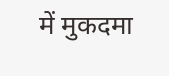में मुकदमा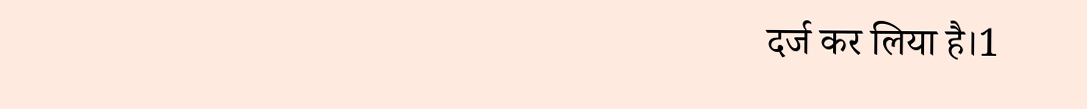दर्ज कर लिया है।1